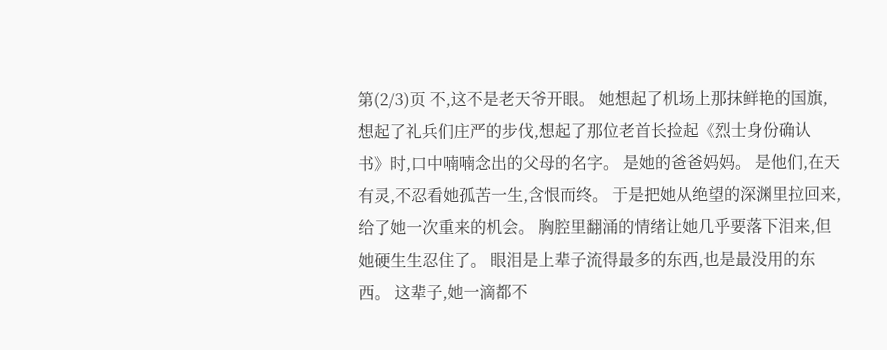第(2/3)页 不,这不是老天爷开眼。 她想起了机场上那抹鲜艳的国旗,想起了礼兵们庄严的步伐,想起了那位老首长捡起《烈士身份确认书》时,口中喃喃念出的父母的名字。 是她的爸爸妈妈。 是他们,在天有灵,不忍看她孤苦一生,含恨而终。 于是把她从绝望的深渊里拉回来,给了她一次重来的机会。 胸腔里翻涌的情绪让她几乎要落下泪来,但她硬生生忍住了。 眼泪是上辈子流得最多的东西,也是最没用的东西。 这辈子,她一滴都不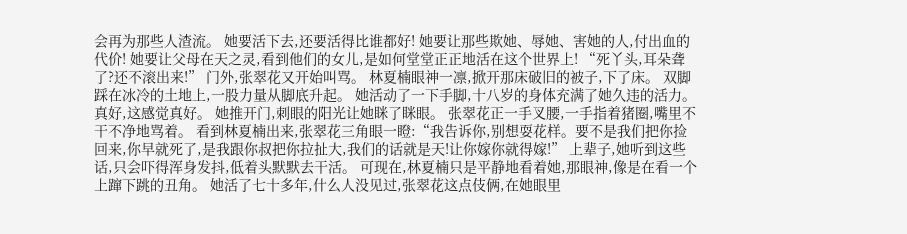会再为那些人渣流。 她要活下去,还要活得比谁都好! 她要让那些欺她、辱她、害她的人,付出血的代价! 她要让父母在天之灵,看到他们的女儿,是如何堂堂正正地活在这个世界上! “死丫头,耳朵聋了?还不滚出来!” 门外,张翠花又开始叫骂。 林夏楠眼神一凛,掀开那床破旧的被子,下了床。 双脚踩在冰冷的土地上,一股力量从脚底升起。 她活动了一下手脚,十八岁的身体充满了她久违的活力。 真好,这感觉真好。 她推开门,刺眼的阳光让她眯了眯眼。 张翠花正一手叉腰,一手指着猪圈,嘴里不干不净地骂着。 看到林夏楠出来,张翠花三角眼一瞪:“我告诉你,别想耍花样。要不是我们把你捡回来,你早就死了,是我跟你叔把你拉扯大,我们的话就是天!让你嫁你就得嫁!” 上辈子,她听到这些话,只会吓得浑身发抖,低着头默默去干活。 可现在,林夏楠只是平静地看着她,那眼神,像是在看一个上蹿下跳的丑角。 她活了七十多年,什么人没见过,张翠花这点伎俩,在她眼里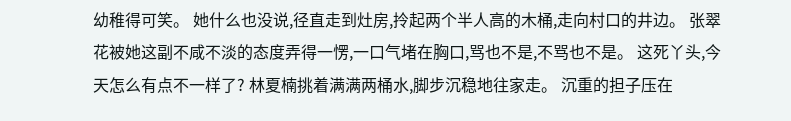幼稚得可笑。 她什么也没说,径直走到灶房,拎起两个半人高的木桶,走向村口的井边。 张翠花被她这副不咸不淡的态度弄得一愣,一口气堵在胸口,骂也不是,不骂也不是。 这死丫头,今天怎么有点不一样了? 林夏楠挑着满满两桶水,脚步沉稳地往家走。 沉重的担子压在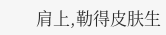肩上,勒得皮肤生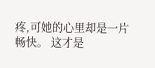疼,可她的心里却是一片畅快。 这才是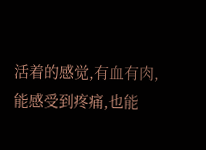活着的感觉,有血有肉,能感受到疼痛,也能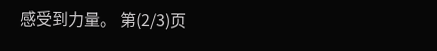感受到力量。 第(2/3)页